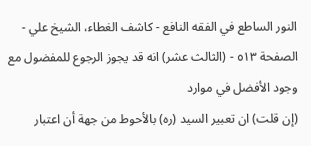النور الساطع في الفقه النافع - كاشف الغطاء، الشيخ علي - الصفحة ٥١٣ - (الثالث عشر) انه قد يجوز الرجوع للمفضول مع وجود الأفضل في موارد
(إن قلت) ان تعبير السيد (ره) بالأحوط من جهة أن اعتبار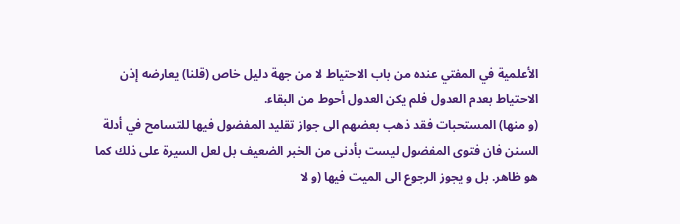الأعلمية في المفتي عنده من باب الاحتياط لا من جهة دليل خاص (قلنا) يعارضه إذن الاحتياط بعدم العدول فلم يكن العدول أحوط من البقاء.
(و منها) المستحبات فقد ذهب بعضهم الى جواز تقليد المفضول فيها للتسامح في أدلة السنن فان فتوى المفضول ليست بأدنى من الخبر الضعيف بل لعل السيرة على ذلك كما هو ظاهر. بل و يجوز الرجوع الى الميت فيها (و لا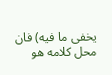يخفى ما فيه) فان محل كلامه هو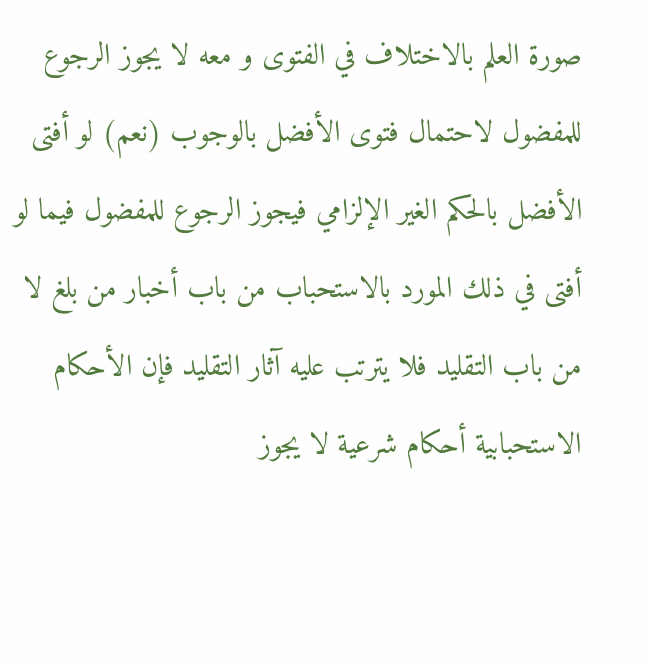صورة العلم بالاختلاف في الفتوى و معه لا يجوز الرجوع للمفضول لاحتمال فتوى الأفضل بالوجوب (نعم) لو أفتى الأفضل بالحكم الغير الإلزامي فيجوز الرجوع للمفضول فيما لو أفتى في ذلك المورد بالاستحباب من باب أخبار من بلغ لا من باب التقليد فلا يترتب عليه آثار التقليد فإن الأحكام الاستحبابية أحكام شرعية لا يجوز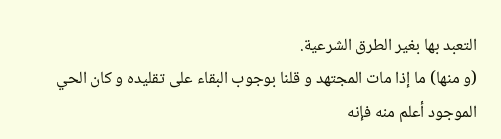التعبد بها بغير الطرق الشرعية.
(و منها) ما إذا مات المجتهد و قلنا بوجوب البقاء على تقليده و كان الحي الموجود أعلم منه فإنه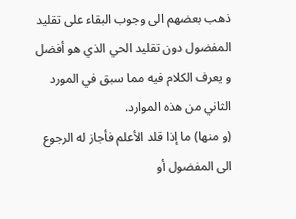ذهب بعضهم الى وجوب البقاء على تقليد المفضول دون تقليد الحي الذي هو أفضل و يعرف الكلام فيه مما سبق في المورد الثاني من هذه الموارد.
(و منها) ما إذا قلد الأعلم فأجاز له الرجوع الى المفضول أو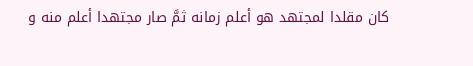كان مقلدا لمجتهد هو أعلم زمانه ثمَّ صار مجتهدا أعلم منه و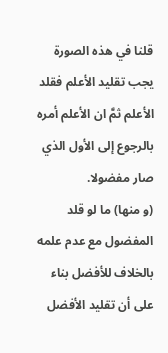قلنا في هذه الصورة يجب تقليد الأعلم فقلد الأعلم ثمَّ ان الأعلم أمره بالرجوع إلى الأول الذي صار مفضولا.
(و منها) ما لو قلد المفضول مع عدم علمه بالخلاف للأفضل بناء على أن تقليد الأفضل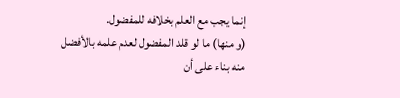إنما يجب مع العلم بخلافه للمفضول.
(و منها) ما لو قلد المفضول لعدم علمه بالأفضل منه بناء على أن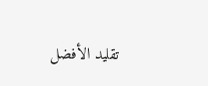تقليد الأفضل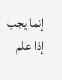إنما يجب إذا علم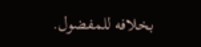بخلافه للمفضول.